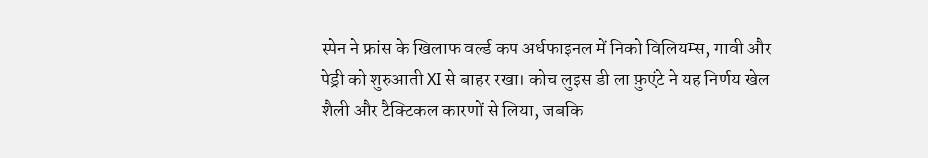स्पेन ने फ्रांस के खिलाफ वर्ल्ड कप अर्धफाइनल में निको विलियम्स, गावी और पेड्री को शुरुआती XI से बाहर रखा। कोच लुइस डी ला फ़ुएंटे ने यह निर्णय खेल शैली और टैक्टिकल कारणों से लिया, जबकि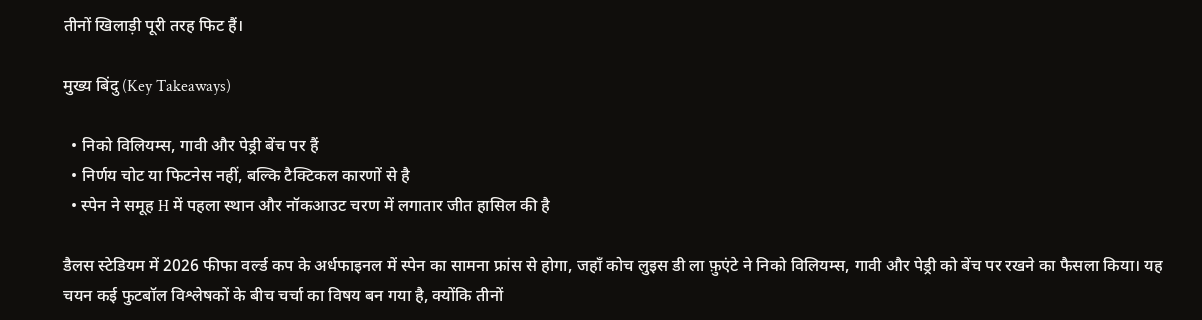तीनों खिलाड़ी पूरी तरह फिट हैं।

मुख्य बिंदु (Key Takeaways)

  • निको विलियम्स, गावी और पेड्री बेंच पर हैं
  • निर्णय चोट या फिटनेस नहीं, बल्कि टैक्टिकल कारणों से है
  • स्पेन ने समूह H में पहला स्थान और नॉकआउट चरण में लगातार जीत हासिल की है

डैलस स्टेडियम में 2026 फीफा वर्ल्ड कप के अर्धफाइनल में स्पेन का सामना फ्रांस से होगा, जहाँ कोच लुइस डी ला फ़ुएंटे ने निको विलियम्स, गावी और पेड्री को बेंच पर रखने का फैसला किया। यह चयन कई फुटबॉल विश्लेषकों के बीच चर्चा का विषय बन गया है, क्योंकि तीनों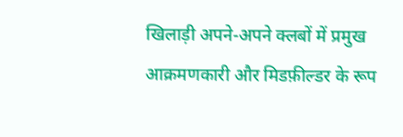खिलाड़ी अपने-अपने क्लबों में प्रमुख आक्रमणकारी और मिडफ़ील्डर के रूप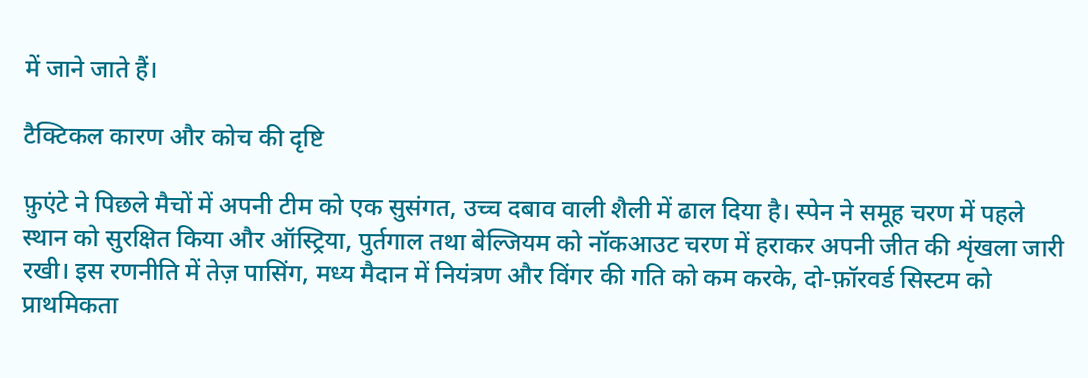में जाने जाते हैं।

टैक्टिकल कारण और कोच की दृष्टि

फ़ुएंटे ने पिछले मैचों में अपनी टीम को एक सुसंगत, उच्च दबाव वाली शैली में ढाल दिया है। स्पेन ने समूह चरण में पहले स्थान को सुरक्षित किया और ऑस्ट्रिया, पुर्तगाल तथा बेल्जियम को नॉकआउट चरण में हराकर अपनी जीत की शृंखला जारी रखी। इस रणनीति में तेज़ पासिंग, मध्य मैदान में नियंत्रण और विंगर की गति को कम करके, दो-फ़ॉरवर्ड सिस्टम को प्राथमिकता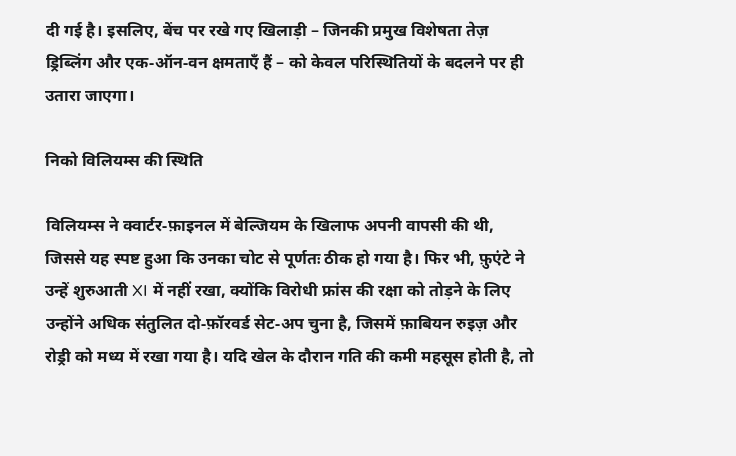दी गई है। इसलिए, बेंच पर रखे गए खिलाड़ी – जिनकी प्रमुख विशेषता तेज़ ड्रिब्लिंग और एक‑ऑन‑वन क्षमताएँ हैं – को केवल परिस्थितियों के बदलने पर ही उतारा जाएगा।

निको विलियम्स की स्थिति

विलियम्स ने क्वार्टर‑फ़ाइनल में बेल्जियम के खिलाफ अपनी वापसी की थी, जिससे यह स्पष्ट हुआ कि उनका चोट से पूर्णतः ठीक हो गया है। फिर भी, फ़ुएंटे ने उन्हें शुरुआती XI में नहीं रखा, क्योंकि विरोधी फ्रांस की रक्षा को तोड़ने के लिए उन्होंने अधिक संतुलित दो‑फ़ॉरवर्ड सेट‑अप चुना है, जिसमें फ़ाबियन रुइज़ और रोड्री को मध्य में रखा गया है। यदि खेल के दौरान गति की कमी महसूस होती है, तो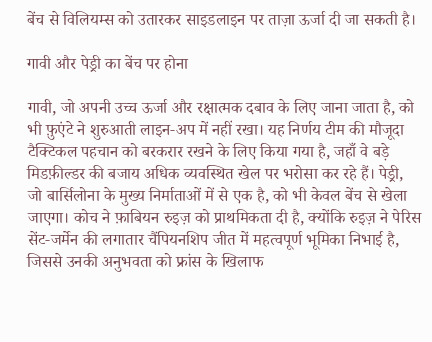बेंच से विलियम्स को उतारकर साइडलाइन पर ताज़ा ऊर्जा दी जा सकती है।

गावी और पेड्री का बेंच पर होना

गावी, जो अपनी उच्च ऊर्जा और रक्षात्मक दबाव के लिए जाना जाता है, को भी फ़ुएंटे ने शुरुआती लाइन‑अप में नहीं रखा। यह निर्णय टीम की मौजूदा टैक्टिकल पहचान को बरकरार रखने के लिए किया गया है, जहाँ वे बड़े मिडफ़ील्डर की बजाय अधिक व्यवस्थित खेल पर भरोसा कर रहे हैं। पेड्री, जो बार्सिलोना के मुख्य निर्माताओं में से एक है, को भी केवल बेंच से खेला जाएगा। कोच ने फ़ाबियन रुइज़ को प्राथमिकता दी है, क्योंकि रुइज़ ने पेरिस सेंट‑जर्मेन की लगातार चैंपियनशिप जीत में महत्वपूर्ण भूमिका निभाई है, जिससे उनकी अनुभवता को फ्रांस के खिलाफ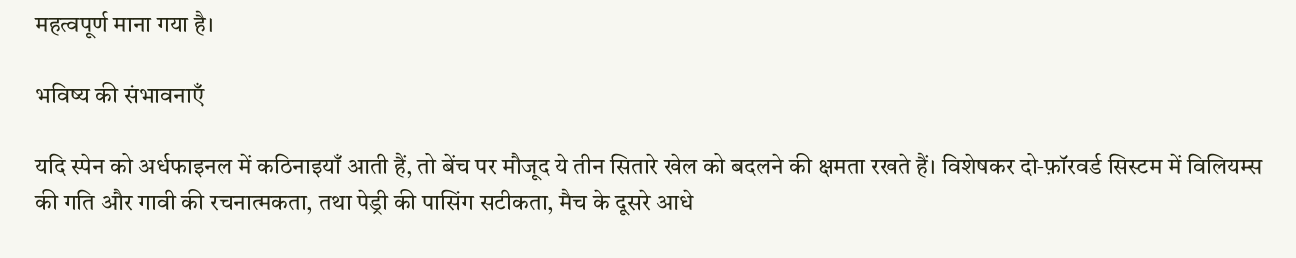महत्वपूर्ण माना गया है।

भविष्य की संभावनाएँ

यदि स्पेन को अर्धफाइनल में कठिनाइयाँ आती हैं, तो बेंच पर मौजूद ये तीन सितारे खेल को बदलने की क्षमता रखते हैं। विशेषकर दो‑फ़ॉरवर्ड सिस्टम में विलियम्स की गति और गावी की रचनात्मकता, तथा पेड्री की पासिंग सटीकता, मैच के दूसरे आधे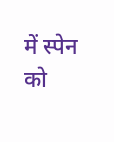में स्पेन को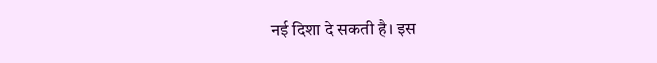नई दिशा दे सकती है। इस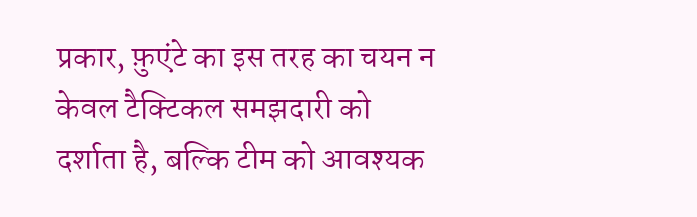प्रकार, फ़ुएंटे का इस तरह का चयन न केवल टैक्टिकल समझदारी को दर्शाता है, बल्कि टीम को आवश्यक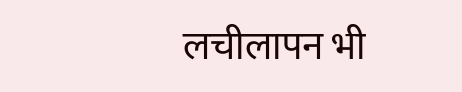लचीलापन भी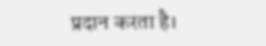प्रदान करता है।